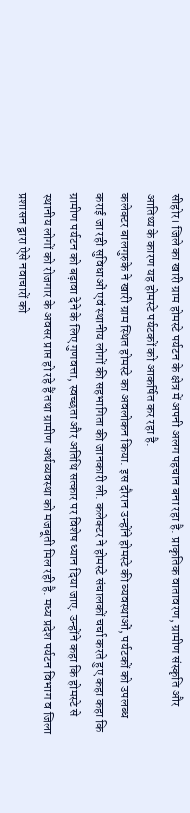सीहोर। जिले का खारी ग्राम होमस्टे पर्यटन के क्षेत्र में अपनी अलग पहचान बना रहा है. प्राकृतिक वातावरण, ग्रामीण संस्कृति और आतिथ्य के कारण यह होमस्टे पर्यटकों को आकर्षित कर रहा है.
कलेक्टर बालगुरुके ने खारी ग्राम स्थित होमस्टे का अवलोकन किया. इस दौरान उन्होंने होमस्टे की व्यवस्थाओं, पर्यटकों को उपलब्ध कराई जा रही सुविधाओं एवं स्थानीय लोगों की सहभागिता की जानकारी ली. कलेक्टर ने होमस्टे संचालकों चर्चा करते हुए कहा कहा कि ग्रामीण पर्यटन को बढ़ावा देने के लिए गुणवत्ता, स्वच्छता और अतिथि सत्कार पर विशेष ध्यान दिया जाए. उन्होंने कहा कि होमस्टे से स्थानीय लोगों को रोजगार के अवसर प्राप्त हो रहे हैं तथा ग्रामीण अर्थव्यवस्था को मजबूती मिल रही है. मध्य प्रदेश पर्यटन विभाग व जिला प्रशासन द्वारा ऐसे नवाचारों को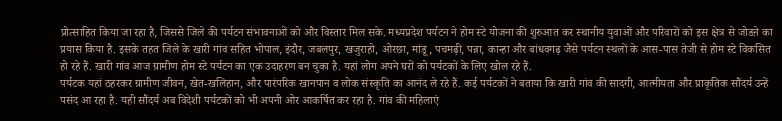प्रोत्साहित किया जा रहा है, जिससे जिले की पर्यटन संभावनाओं को और विस्तार मिल सके. मध्यप्रदेश पर्यटन ने होम स्टे योजना की शुरुआत कर स्थानीय युवाओं और परिवारों को इस क्षेत्र से जोडऩे का प्रयास किया है. इसके तहत जिले के खारी गांव सहित भोपाल, इंदौर, जबलपुर, खजुराहो, ओरछा, मांडू, पचमढ़ी, पन्ना, कान्हा और बांधवगढ़ जैसे पर्यटन स्थलों के आस-पास तेजी से होम स्टे विकसित हो रहे हैं. खारी गांव आज ग्रामीण होम स्टे पर्यटन का एक उदाहरण बन चुका है. यहां लोग अपने घरों को पर्यटकों के लिए खोल रहे हैं.
पर्यटक यहां ठहरकर ग्रामीण जीवन, खेत-खलिहान, और पारंपरिक खानपान व लोक संस्कृति का आनंद ले रहे हैं. कई पर्यटकों ने बताया कि खारी गांव की सादगी, आत्मीयता और प्राकृतिक सौंदर्य उन्हें पसंद आ रहा है. यही सौंदर्य अब विदेशी पर्यटकों को भी अपनी ओर आकर्षित कर रहा है. गांव की महिलाएं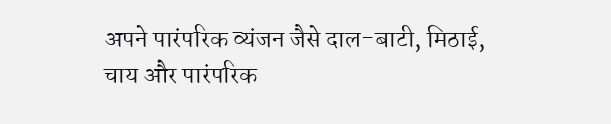अपने पारंपरिक व्यंजन जैसे दाल-बाटी, मिठाई, चाय और पारंपरिक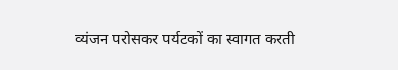व्यंजन परोसकर पर्यटकों का स्वागत करती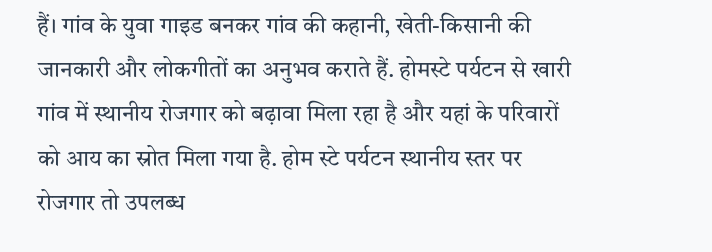हैं। गांव के युवा गाइड बनकर गांव की कहानी, खेती-किसानी की जानकारी और लोकगीतों का अनुभव कराते हैं. होमस्टे पर्यटन से खारी गांव में स्थानीय रोजगार को बढ़ावा मिला रहा है और यहां के परिवारों को आय का स्रोत मिला गया है. होम स्टे पर्यटन स्थानीय स्तर पर रोजगार तो उपलब्ध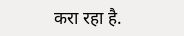करा रहा है.